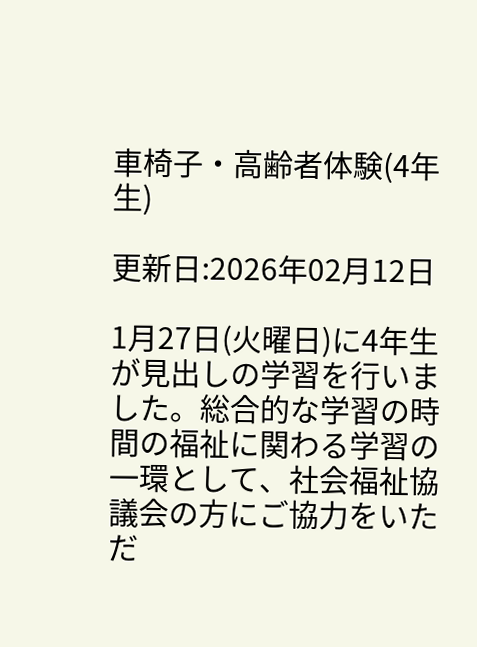車椅子・高齢者体験(4年生)

更新日:2026年02月12日

1月27日(火曜日)に4年生が見出しの学習を行いました。総合的な学習の時間の福祉に関わる学習の一環として、社会福祉協議会の方にご協力をいただ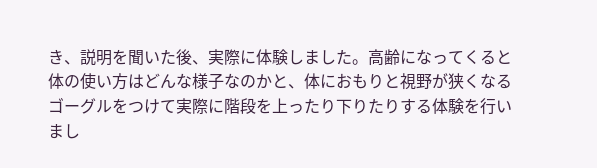き、説明を聞いた後、実際に体験しました。高齢になってくると体の使い方はどんな様子なのかと、体におもりと視野が狭くなるゴーグルをつけて実際に階段を上ったり下りたりする体験を行いまし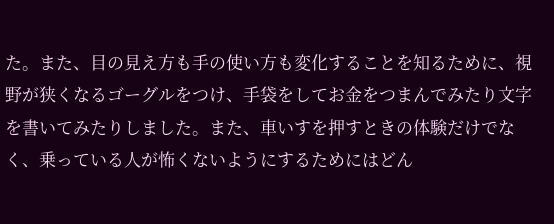た。また、目の見え方も手の使い方も変化することを知るために、視野が狭くなるゴーグルをつけ、手袋をしてお金をつまんでみたり文字を書いてみたりしました。また、車いすを押すときの体験だけでなく、乗っている人が怖くないようにするためにはどん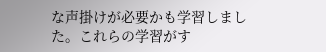な声掛けが必要かも学習しました。これらの学習がす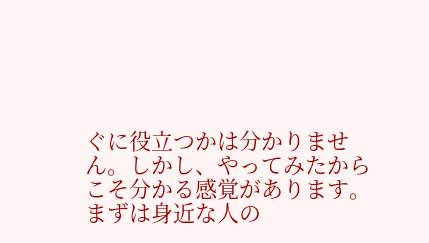ぐに役立つかは分かりません。しかし、やってみたからこそ分かる感覚があります。まずは身近な人の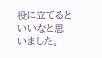役に立てるといいなと思いました。